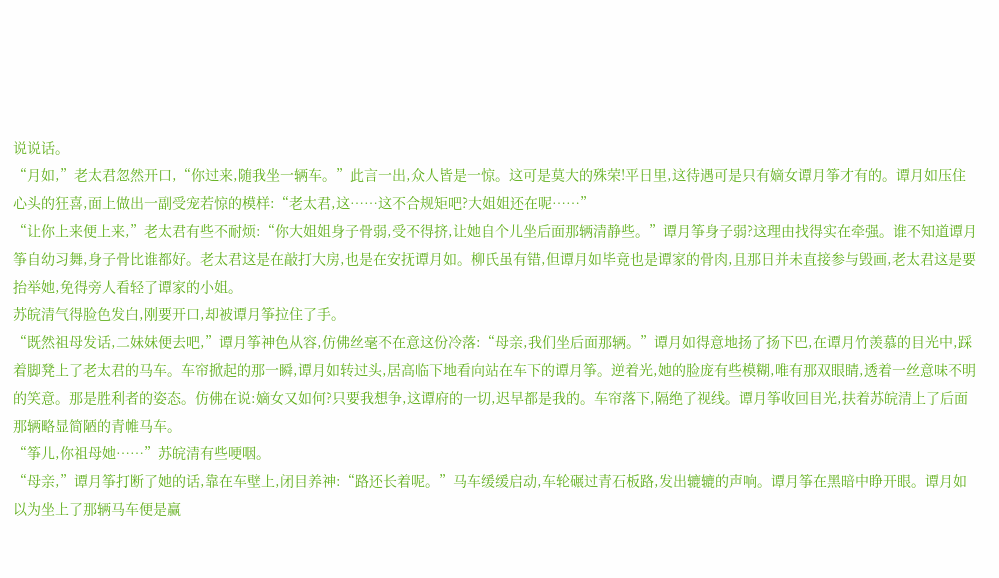说说话。
“月如,”老太君忽然开口,“你过来,随我坐一辆车。”此言一出,众人皆是一惊。这可是莫大的殊荣!平日里,这待遇可是只有嫡女谭月筝才有的。谭月如压住心头的狂喜,面上做出一副受宠若惊的模样:“老太君,这……这不合规矩吧?大姐姐还在呢……”
“让你上来便上来,”老太君有些不耐烦:“你大姐姐身子骨弱,受不得挤,让她自个儿坐后面那辆清静些。”谭月筝身子弱?这理由找得实在牵强。谁不知道谭月筝自幼习舞,身子骨比谁都好。老太君这是在敲打大房,也是在安抚谭月如。柳氏虽有错,但谭月如毕竟也是谭家的骨肉,且那日并未直接参与毁画,老太君这是要抬举她,免得旁人看轻了谭家的小姐。
苏皖清气得脸色发白,刚要开口,却被谭月筝拉住了手。
“既然祖母发话,二妹妹便去吧,”谭月筝神色从容,仿佛丝毫不在意这份冷落:“母亲,我们坐后面那辆。”谭月如得意地扬了扬下巴,在谭月竹羡慕的目光中,踩着脚凳上了老太君的马车。车帘掀起的那一瞬,谭月如转过头,居高临下地看向站在车下的谭月筝。逆着光,她的脸庞有些模糊,唯有那双眼睛,透着一丝意味不明的笑意。那是胜利者的姿态。仿佛在说:嫡女又如何?只要我想争,这谭府的一切,迟早都是我的。车帘落下,隔绝了视线。谭月筝收回目光,扶着苏皖清上了后面那辆略显简陋的青帷马车。
“筝儿,你祖母她……”苏皖清有些哽咽。
“母亲,”谭月筝打断了她的话,靠在车壁上,闭目养神:“路还长着呢。”马车缓缓启动,车轮碾过青石板路,发出辘辘的声响。谭月筝在黑暗中睁开眼。谭月如以为坐上了那辆马车便是赢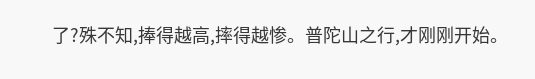了?殊不知,捧得越高,摔得越惨。普陀山之行,才刚刚开始。